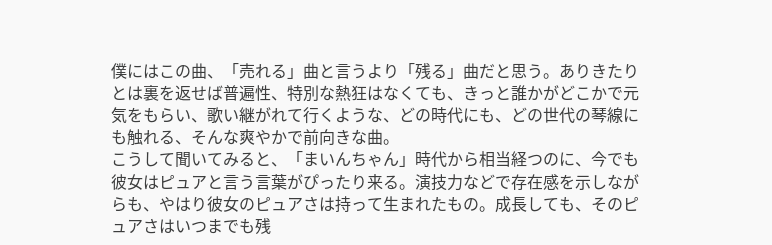僕にはこの曲、「売れる」曲と言うより「残る」曲だと思う。ありきたりとは裏を返せば普遍性、特別な熱狂はなくても、きっと誰かがどこかで元気をもらい、歌い継がれて行くような、どの時代にも、どの世代の琴線にも触れる、そんな爽やかで前向きな曲。
こうして聞いてみると、「まいんちゃん」時代から相当経つのに、今でも彼女はピュアと言う言葉がぴったり来る。演技力などで存在感を示しながらも、やはり彼女のピュアさは持って生まれたもの。成長しても、そのピュアさはいつまでも残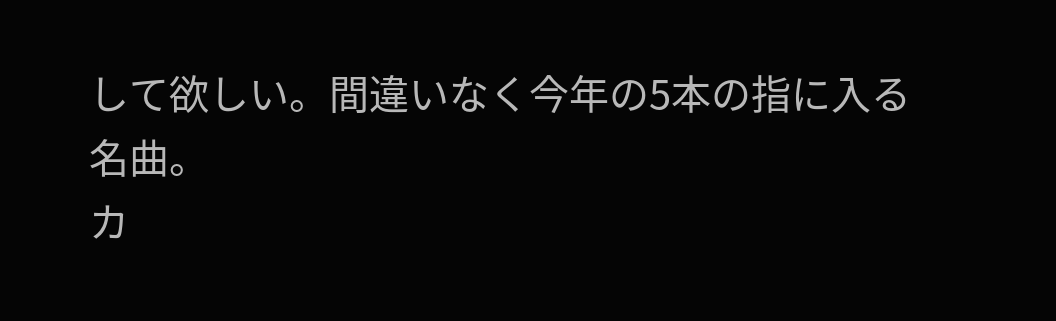して欲しい。間違いなく今年の5本の指に入る名曲。
カ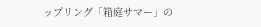ップリング「箱庭サマー」の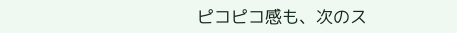ピコピコ感も、次のス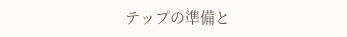テップの準備と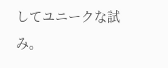してユニークな試み。